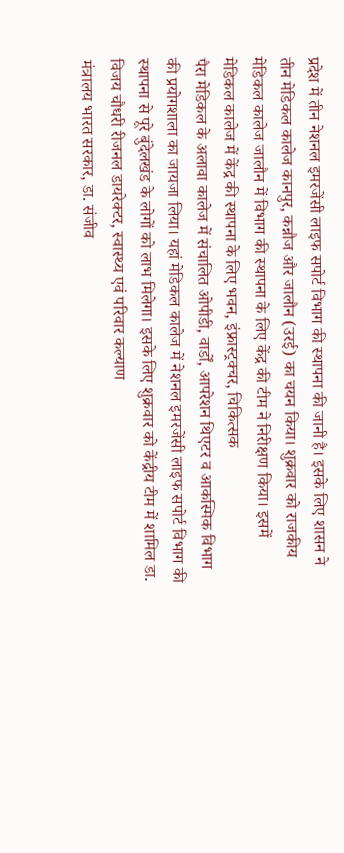प्रदेश में तीन नेशनल इमरजेंसी लाइफ सपोर्ट विभाग की स्थापना की जानी है। इसके लिए शासन ने तीन मेडिकल कालेज कानपुर, कन्नौज और जालौन (उरई) का चयन किया। शुक्रवार को राजकीय मेडिकल कालेज जालौन में विभाग की स्थापना के लिए केंद्र की टीम ने निरीक्षण किया। इसमें मेडिकल कालेज में केंद्र की स्थापना के लिए भवन, इंफ्रास्ट्रक्चर, चिकित्सक
पैरा मेडिकल के अलावा कालेज में संचालित ओपीडी, वार्डों, आपरेशन थिएटर व आकस्मिक विभाग की प्रयोगशाला का जायजा लिया। यहां मेडिकल कालेज में नेशनल इमरजेंसी लाइफ सपोर्ट विभाग की स्थापना से पूरे बुंदेलखंड के लोगों को लाभ मिलेगा। इसके लिए शुक्रवार को केंद्रीय टीम में शामिल डा. विजय चौधरी रीजनल डायरेक्टर, स्वास्थ्य एवं परिवार कल्याण
मंत्रालय भारत सरकार, डा. संजीव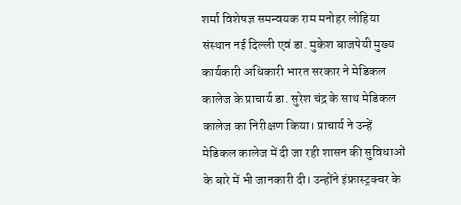शर्मा विशेषज्ञ समन्वयक राम मनोहर लोहिया संस्थान नई दिल्ली एवं डा. मुकेश बाजपेयी मुख्य कार्यकारी अधिकारी भारत सरकार ने मेडिकल
कालेज के प्राचार्य डा. सुरेश चंद्र के साथ मेडिकल कालेज का निरीक्षण किया। प्राचार्य ने उन्हें मेडिकल कालेज में दी जा रही शासन की सुविधाओं के बारे में भी जानकारी दी। उन्होंने इंफ्रास्ट्रक्चर के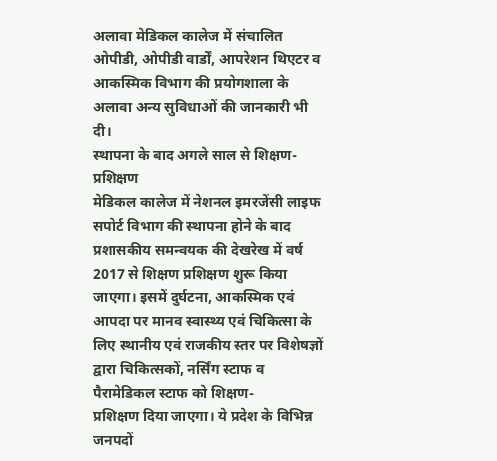अलावा मेडिकल कालेज में संचालित ओपीडी, ओपीडी वार्डों, आपरेशन थिएटर व आकस्मिक विभाग की प्रयोगशाला के अलावा अन्य सुविधाओं की जानकारी भी दी।
स्थापना के बाद अगले साल से शिक्षण-प्रशिक्षण
मेडिकल कालेज में नेशनल इमरजेंसी लाइफ सपोर्ट विभाग की स्थापना होने के बाद प्रशासकीय समन्वयक की देखरेख में वर्ष 2017 से शिक्षण प्रशिक्षण शुरू किया जाएगा। इसमें दुर्घटना, आकस्मिक एवं आपदा पर मानव स्वास्थ्य एवं चिकित्सा के लिए स्थानीय एवं राजकीय स्तर पर विशेषज्ञों द्वारा चिकित्सकों, नर्सिंग स्टाफ व पैरामेडिकल स्टाफ को शिक्षण-
प्रशिक्षण दिया जाएगा। ये प्रदेश के विभिन्न जनपदों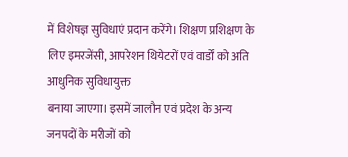में विशेषज्ञ सुविधाएं प्रदान करेंगे। शिक्षण प्रशिक्षण के लिए इमरजेंसी, आपरेशन थियेटरों एवं वार्डों को अति आधुनिक सुविधायुक्त
बनाया जाएगा। इसमें जालौन एवं प्रदेश के अन्य जनपदों के मरीजों को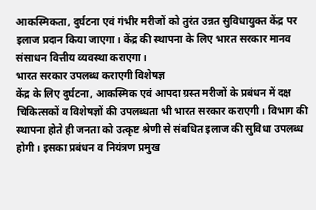आकस्मिकता, दुर्घटना एवं गंभीर मरीजों को तुरंत उन्नत सुविधायुक्त केंद्र पर इलाज प्रदान किया जाएगा। केंद्र की स्थापना के लिए भारत सरकार मानव संसाधन वित्तीय व्यवस्था कराएगा।
भारत सरकार उपलब्ध कराएगी विशेषज्ञ
केंद्र के लिए दुर्घटना, आकस्मिक एवं आपदा ग्रस्त मरीजों के प्रबंधन में दक्ष चिकित्सकों व विशेषज्ञों की उपलब्धता भी भारत सरकार कराएगी। विभाग की स्थापना होते ही जनता को उत्कृष्ट श्रेणी से संबधित इलाज की सुविधा उपलब्ध होगी। इसका प्रबंधन व नियंत्रण प्रमुख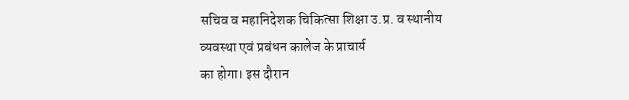सचिव व महानिदेशक चिकित्सा शिक्षा उ.प्र. व स्थानीय व्यवस्था एवं प्रबंधन कालेज के प्राचार्य
का होगा। इस दौरान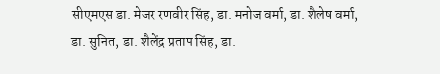सीएमएस डा. मेजर रणवीर सिंह, डा. मनोज वर्मा, डा. शैलेष वर्मा, डा. सुनित, डा. शैलेंद्र प्रताप सिंह, डा.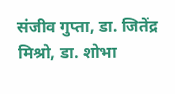संजीव गुप्ता, डा. जितेंद्र मिश्रो, डा. शोभा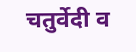चतुर्वेदी व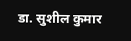डा. सुशील कुमार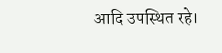आदि उपस्थित रहे।